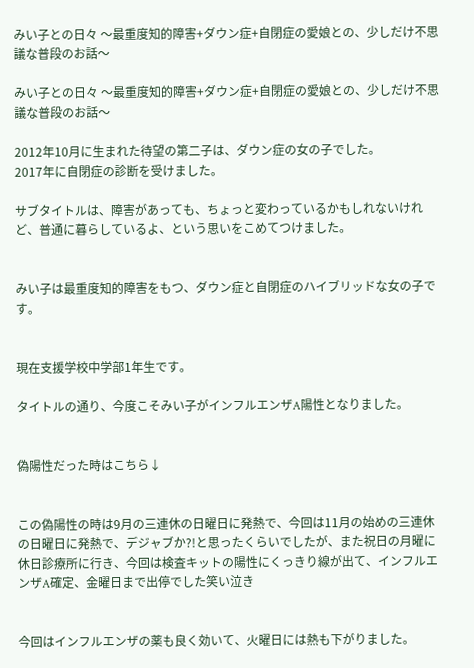みい子との日々 〜最重度知的障害+ダウン症+自閉症の愛娘との、少しだけ不思議な普段のお話〜

みい子との日々 〜最重度知的障害+ダウン症+自閉症の愛娘との、少しだけ不思議な普段のお話〜

2012年10月に生まれた待望の第二子は、ダウン症の女の子でした。
2017年に自閉症の診断を受けました。

サブタイトルは、障害があっても、ちょっと変わっているかもしれないけれど、普通に暮らしているよ、という思いをこめてつけました。


みい子は最重度知的障害をもつ、ダウン症と自閉症のハイブリッドな女の子です。


現在支援学校中学部1年生です。

タイトルの通り、今度こそみい子がインフルエンザA陽性となりました。


偽陽性だった時はこちら↓


この偽陽性の時は9月の三連休の日曜日に発熱で、今回は11月の始めの三連休の日曜日に発熱で、デジャブか?!と思ったくらいでしたが、また祝日の月曜に休日診療所に行き、今回は検査キットの陽性にくっきり線が出て、インフルエンザA確定、金曜日まで出停でした笑い泣き


今回はインフルエンザの薬も良く効いて、火曜日には熱も下がりました。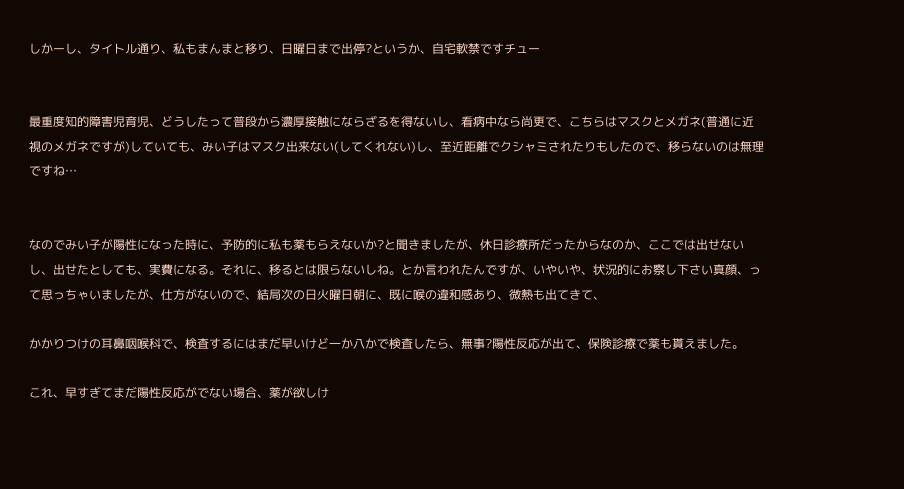しかーし、タイトル通り、私もまんまと移り、日曜日まで出停?というか、自宅軟禁ですチュー


最重度知的障害児育児、どうしたって普段から濃厚接触にならざるを得ないし、看病中なら尚更で、こちらはマスクとメガネ(普通に近視のメガネですが)していても、みい子はマスク出来ない(してくれない)し、至近距離でクシャミされたりもしたので、移らないのは無理ですね…


なのでみい子が陽性になった時に、予防的に私も薬もらえないか?と聞きましたが、休日診療所だったからなのか、ここでは出せないし、出せたとしても、実費になる。それに、移るとは限らないしね。とか言われたんですが、いやいや、状況的にお察し下さい真顔、って思っちゃいましたが、仕方がないので、結局次の日火曜日朝に、既に喉の違和感あり、微熱も出てきて、

かかりつけの耳鼻咽喉科で、検査するにはまだ早いけど一か八かで検査したら、無事?陽性反応が出て、保険診療で薬も貰えました。

これ、早すぎてまだ陽性反応がでない場合、薬が欲しけ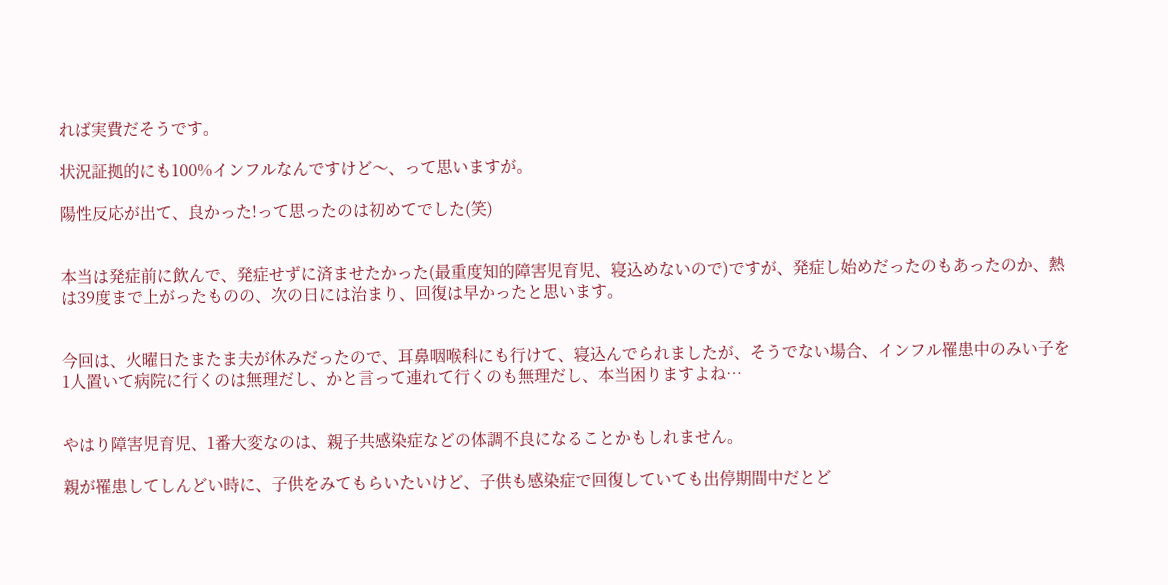れば実費だそうです。

状況証拠的にも100%インフルなんですけど〜、って思いますが。

陽性反応が出て、良かった!って思ったのは初めてでした(笑)


本当は発症前に飲んで、発症せずに済ませたかった(最重度知的障害児育児、寝込めないので)ですが、発症し始めだったのもあったのか、熱は39度まで上がったものの、次の日には治まり、回復は早かったと思います。


今回は、火曜日たまたま夫が休みだったので、耳鼻咽喉科にも行けて、寝込んでられましたが、そうでない場合、インフル罹患中のみい子を1人置いて病院に行くのは無理だし、かと言って連れて行くのも無理だし、本当困りますよね…


やはり障害児育児、1番大変なのは、親子共感染症などの体調不良になることかもしれません。

親が罹患してしんどい時に、子供をみてもらいたいけど、子供も感染症で回復していても出停期間中だとど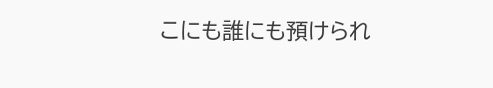こにも誰にも預けられ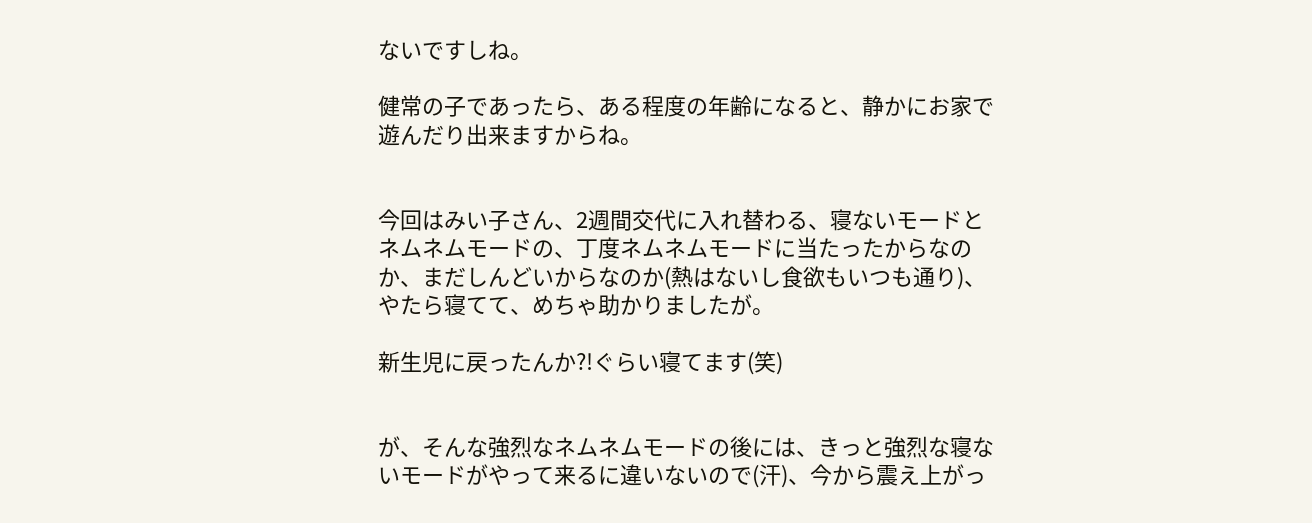ないですしね。

健常の子であったら、ある程度の年齢になると、静かにお家で遊んだり出来ますからね。


今回はみい子さん、2週間交代に入れ替わる、寝ないモードとネムネムモードの、丁度ネムネムモードに当たったからなのか、まだしんどいからなのか(熱はないし食欲もいつも通り)、やたら寝てて、めちゃ助かりましたが。

新生児に戻ったんか?!ぐらい寝てます(笑)


が、そんな強烈なネムネムモードの後には、きっと強烈な寝ないモードがやって来るに違いないので(汗)、今から震え上がっ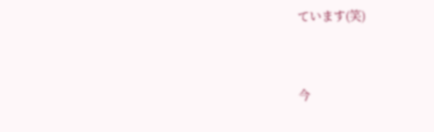ています(笑)


今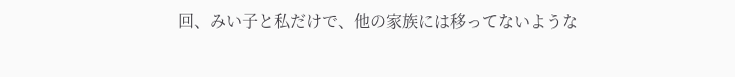回、みい子と私だけで、他の家族には移ってないような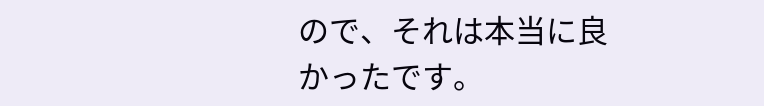ので、それは本当に良かったです。